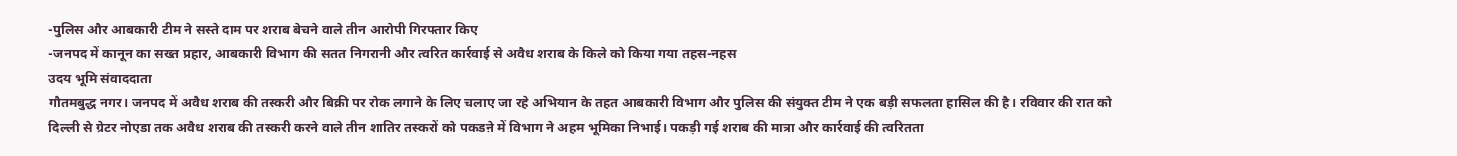-पुलिस और आबकारी टीम ने सस्ते दाम पर शराब बेचने वाले तीन आरोपी गिरफ्तार किए
-जनपद में कानून का सख्त प्रहार, आबकारी विभाग की सतत निगरानी और त्वरित कार्रवाई से अवैध शराब के किले को किया गया तहस-नहस
उदय भूमि संवाददाता
गौतमबुद्ध नगर। जनपद में अवैध शराब की तस्करी और बिक्री पर रोक लगाने के लिए चलाए जा रहे अभियान के तहत आबकारी विभाग और पुलिस की संयुक्त टीम ने एक बड़ी सफलता हासिल की है। रविवार की रात को दिल्ली से ग्रेटर नोएडा तक अवैध शराब की तस्करी करने वाले तीन शातिर तस्करों को पकडऩे में विभाग ने अहम भूमिका निभाई। पकड़ी गई शराब की मात्रा और कार्रवाई की त्वरितता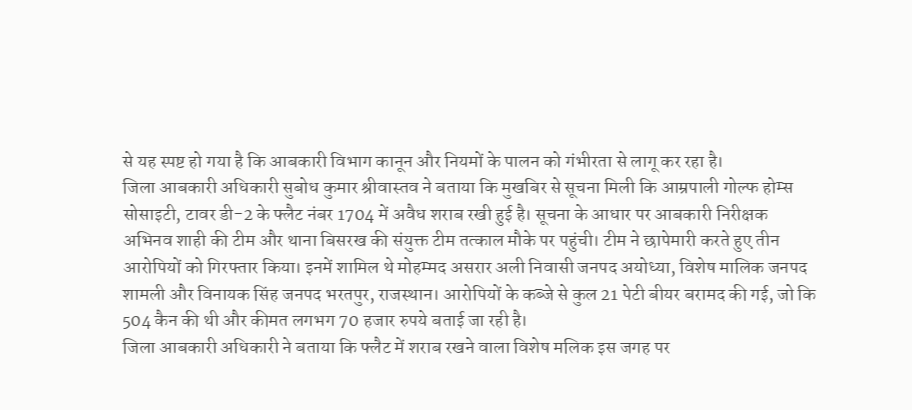से यह स्पष्ट हो गया है कि आबकारी विभाग कानून और नियमों के पालन को गंभीरता से लागू कर रहा है।
जिला आबकारी अधिकारी सुबोध कुमार श्रीवास्तव ने बताया कि मुखबिर से सूचना मिली कि आम्रपाली गोल्फ होम्स सोसाइटी, टावर डी-2 के फ्लैट नंबर 1704 में अवैध शराब रखी हुई है। सूचना के आधार पर आबकारी निरीक्षक अभिनव शाही की टीम और थाना बिसरख की संयुक्त टीम तत्काल मौके पर पहुंची। टीम ने छापेमारी करते हुए तीन आरोपियों को गिरफ्तार किया। इनमें शामिल थे मोहम्मद असरार अली निवासी जनपद अयोध्या, विशेष मालिक जनपद शामली और विनायक सिंह जनपद भरतपुर, राजस्थान। आरोपियों के कब्जे से कुल 21 पेटी बीयर बरामद की गई, जो कि 504 कैन की थी और कीमत लगभग 70 हजार रुपये बताई जा रही है।
जिला आबकारी अधिकारी ने बताया कि फ्लैट में शराब रखने वाला विशेष मलिक इस जगह पर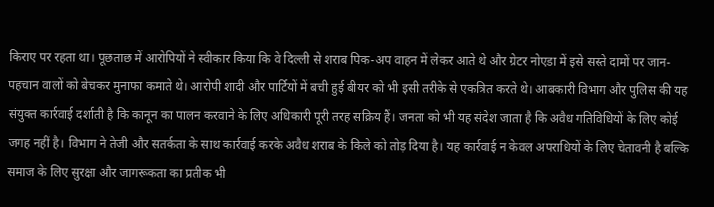किराए पर रहता था। पूछताछ में आरोपियों ने स्वीकार किया कि वे दिल्ली से शराब पिक-अप वाहन में लेकर आते थे और ग्रेटर नोएडा में इसे सस्ते दामों पर जान-पहचान वालों को बेचकर मुनाफा कमाते थे। आरोपी शादी और पार्टियों में बची हुई बीयर को भी इसी तरीके से एकत्रित करते थे। आबकारी विभाग और पुलिस की यह संयुक्त कार्रवाई दर्शाती है कि कानून का पालन करवाने के लिए अधिकारी पूरी तरह सक्रिय हैं। जनता को भी यह संदेश जाता है कि अवैध गतिविधियों के लिए कोई जगह नहीं है। विभाग ने तेजी और सतर्कता के साथ कार्रवाई करके अवैध शराब के किले को तोड़ दिया है। यह कार्रवाई न केवल अपराधियों के लिए चेतावनी है बल्कि समाज के लिए सुरक्षा और जागरूकता का प्रतीक भी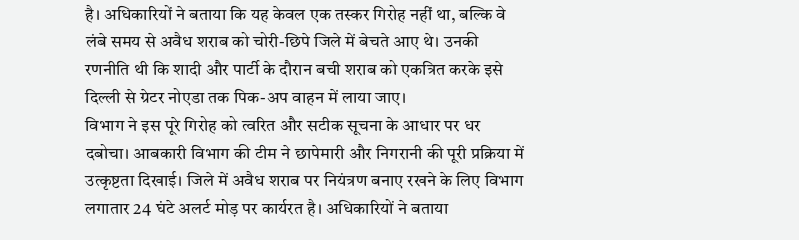है। अधिकारियों ने बताया कि यह केवल एक तस्कर गिरोह नहीं था, बल्कि वे लंबे समय से अवैध शराब को चोरी-छिपे जिले में बेचते आए थे। उनकी रणनीति थी कि शादी और पार्टी के दौरान बची शराब को एकत्रित करके इसे दिल्ली से ग्रेटर नोएडा तक पिक-अप वाहन में लाया जाए।
विभाग ने इस पूरे गिरोह को त्वरित और सटीक सूचना के आधार पर धर दबोचा। आबकारी विभाग की टीम ने छापेमारी और निगरानी की पूरी प्रक्रिया में उत्कृष्टता दिखाई। जिले में अवैध शराब पर नियंत्रण बनाए रखने के लिए विभाग लगातार 24 घंटे अलर्ट मोड़ पर कार्यरत है। अधिकारियों ने बताया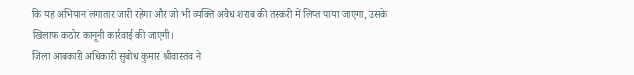कि यह अभियान लगातार जारी रहेगा और जो भी व्यक्ति अवैध शराब की तस्करी में लिप्त पाया जाएगा, उसके खिलाफ कठोर कानूनी कार्रवाई की जाएगी।
जिला आबकारी अधिकारी सुबोध कुमार श्रीवास्तव ने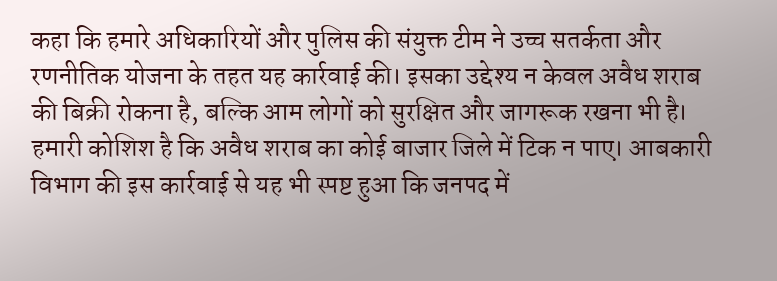कहा कि हमारे अधिकारियों और पुलिस की संयुक्त टीम ने उच्च सतर्कता और रणनीतिक योजना के तहत यह कार्रवाई की। इसका उद्देश्य न केवल अवैध शराब की बिक्री रोकना है, बल्कि आम लोगों को सुरक्षित और जागरूक रखना भी है। हमारी कोशिश है कि अवैध शराब का कोई बाजार जिले में टिक न पाए। आबकारी विभाग की इस कार्रवाई से यह भी स्पष्ट हुआ कि जनपद में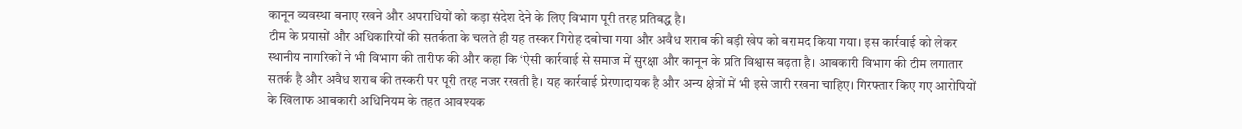कानून व्यवस्था बनाए रखने और अपराधियों को कड़ा संदेश देने के लिए विभाग पूरी तरह प्रतिबद्ध है।
टीम के प्रयासों और अधिकारियों की सतर्कता के चलते ही यह तस्कर गिरोह दबोचा गया और अवैध शराब की बड़ी खेप को बरामद किया गया। इस कार्रवाई को लेकर स्थानीय नागरिकों ने भी विभाग की तारीफ की और कहा कि ‘ऐसी कार्रवाई से समाज में सुरक्षा और कानून के प्रति विश्वास बढ़ता है। आबकारी विभाग की टीम लगातार सतर्क है और अवैध शराब की तस्करी पर पूरी तरह नजर रखती है। यह कार्रवाई प्रेरणादायक है और अन्य क्षेत्रों में भी इसे जारी रखना चाहिए। गिरफ्तार किए गए आरोपियों के खिलाफ आबकारी अधिनियम के तहत आवश्यक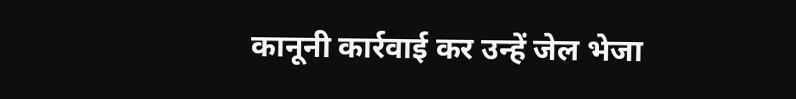कानूनी कार्रवाई कर उन्हें जेल भेजा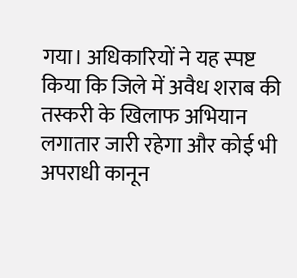गया। अधिकारियों ने यह स्पष्ट किया कि जिले में अवैध शराब की तस्करी के खिलाफ अभियान लगातार जारी रहेगा और कोई भी अपराधी कानून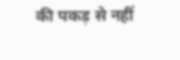की पकड़ से नहीं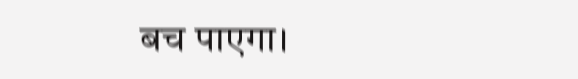बच पाएगा।